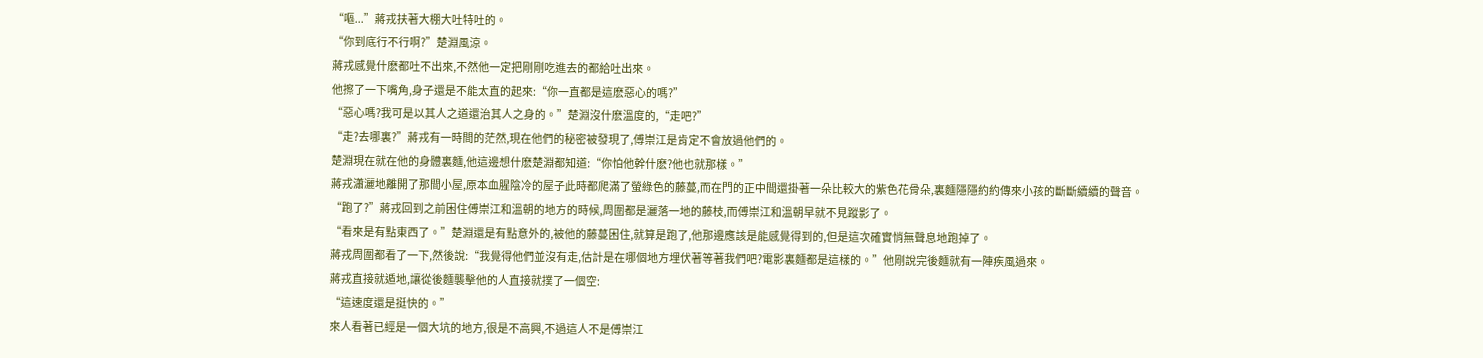“嘔...”蔣戎扶著大棚大吐特吐的。
“你到底行不行啊?”楚淵風涼。
蔣戎感覺什麽都吐不出來,不然他一定把剛剛吃進去的都給吐出來。
他擦了一下嘴角,身子還是不能太直的起來:“你一直都是這麽惡心的嗎?”
“惡心嗎?我可是以其人之道還治其人之身的。”楚淵沒什麽溫度的,“走吧?”
“走?去哪裏?”蔣戎有一時間的茫然,現在他們的秘密被發現了,傅崇江是肯定不會放過他們的。
楚淵現在就在他的身體裏麵,他這邊想什麽楚淵都知道:“你怕他幹什麽?他也就那樣。”
蔣戎瀟灑地離開了那間小屋,原本血腥陰冷的屋子此時都爬滿了螢綠色的藤蔓,而在門的正中間還掛著一朵比較大的紫色花骨朵,裏麵隱隱約約傳來小孩的斷斷續續的聲音。
“跑了?”蔣戎回到之前困住傅崇江和溫朝的地方的時候,周圍都是灑落一地的藤枝,而傅崇江和溫朝早就不見蹤影了。
“看來是有點東西了。”楚淵還是有點意外的,被他的藤蔓困住,就算是跑了,他那邊應該是能感覺得到的,但是這次確實悄無聲息地跑掉了。
蔣戎周圍都看了一下,然後說:“我覺得他們並沒有走,估計是在哪個地方埋伏著等著我們吧?電影裏麵都是這樣的。”他剛說完後麵就有一陣疾風過來。
蔣戎直接就遁地,讓從後麵襲擊他的人直接就撲了一個空:
“這速度還是挺快的。”
來人看著已經是一個大坑的地方,很是不高興,不過這人不是傅崇江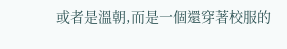或者是溫朝,而是一個還穿著校服的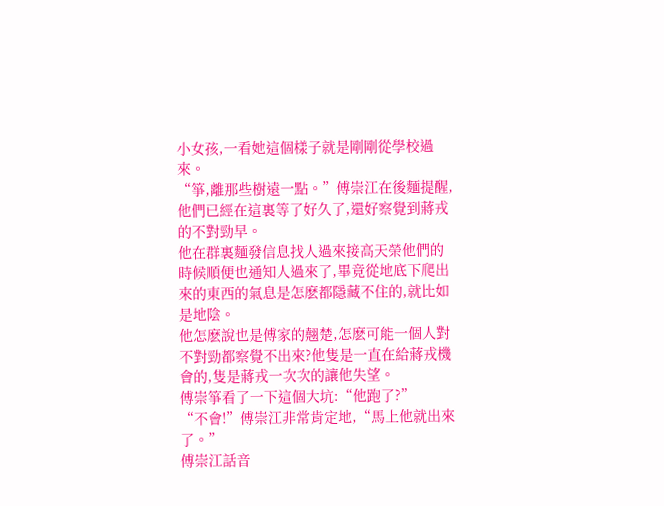小女孩,一看她這個樣子就是剛剛從學校過來。
“箏,離那些樹遠一點。”傅崇江在後麵提醒,他們已經在這裏等了好久了,還好察覺到蔣戎的不對勁早。
他在群裏麵發信息找人過來接高天榮他們的時候順便也通知人過來了,畢竟從地底下爬出來的東西的氣息是怎麽都隱藏不住的,就比如是地陰。
他怎麽說也是傅家的翹楚,怎麽可能一個人對不對勁都察覺不出來?他隻是一直在給蔣戎機會的,隻是蔣戎一次次的讓他失望。
傅崇箏看了一下這個大坑:“他跑了?”
“不會!”傅崇江非常肯定地,“馬上他就出來了。”
傅崇江話音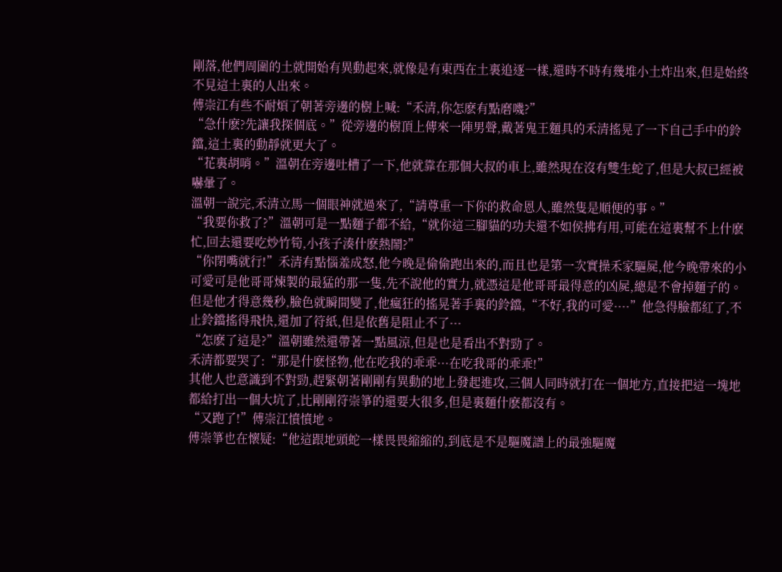剛落,他們周圍的土就開始有異動起來,就像是有東西在土裏追逐一樣,還時不時有幾堆小土炸出來,但是始終不見這土裏的人出來。
傅崇江有些不耐煩了朝著旁邊的樹上喊:“禾清,你怎麽有點磨嘰?”
“急什麽?先讓我探個底。”從旁邊的樹頂上傳來一陣男聲,戴著鬼王麵具的禾清搖晃了一下自己手中的鈴鐺,這土裏的動靜就更大了。
“花裏胡哨。”溫朝在旁邊吐槽了一下,他就靠在那個大叔的車上,雖然現在沒有雙生蛇了,但是大叔已經被嚇暈了。
溫朝一說完,禾清立馬一個眼神就過來了,“請尊重一下你的救命恩人,雖然隻是順便的事。”
“我要你救了?”溫朝可是一點麵子都不給,“就你這三腳貓的功夫還不如侯拂有用,可能在這裏幫不上什麽忙,回去還要吃炒竹筍,小孩子湊什麽熱鬧?”
“你閉嘴就行!”禾清有點惱羞成怒,他今晚是偷偷跑出來的,而且也是第一次實操禾家驅屍,他今晚帶來的小可愛可是他哥哥煉製的最猛的那一隻,先不說他的實力,就憑這是他哥哥最得意的凶屍,總是不會掉麵子的。
但是他才得意幾秒,臉色就瞬間變了,他瘋狂的搖晃著手裏的鈴鐺,“不好,我的可愛····”他急得臉都紅了,不止鈴鐺搖得飛快,還加了符紙,但是依舊是阻止不了···
“怎麽了這是?”溫朝雖然還帶著一點風涼,但是也是看出不對勁了。
禾清都要哭了:“那是什麽怪物,他在吃我的乖乖···在吃我哥的乖乖!”
其他人也意識到不對勁,趕緊朝著剛剛有異動的地上發起進攻,三個人同時就打在一個地方,直接把這一塊地都給打出一個大坑了,比剛剛符崇箏的還要大很多,但是裏麵什麽都沒有。
“又跑了!”傅崇江憤憤地。
傅崇箏也在懷疑:“他這跟地頭蛇一樣畏畏縮縮的,到底是不是驅魔譜上的最強驅魔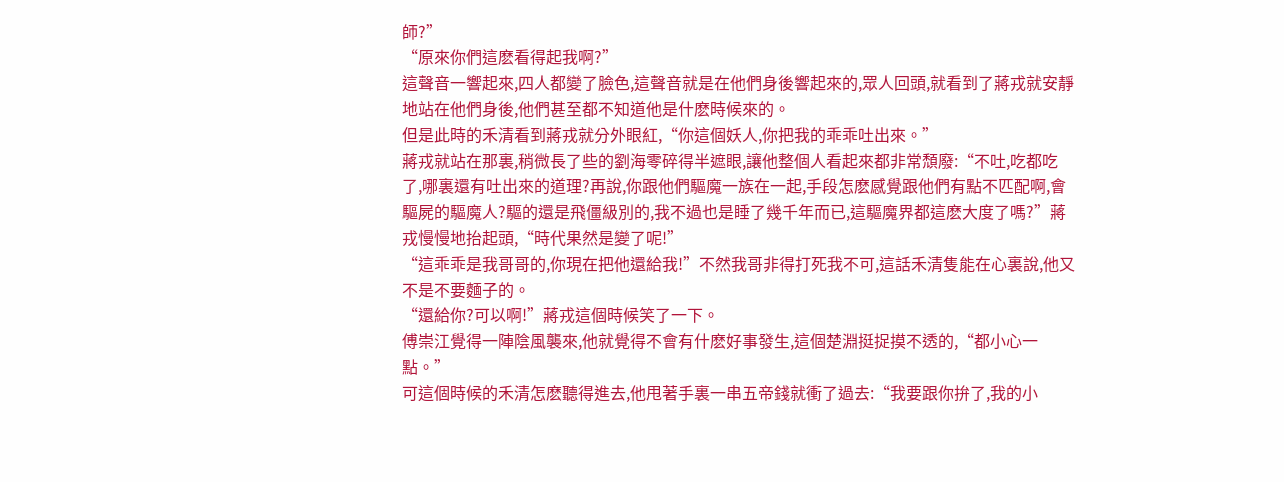師?”
“原來你們這麽看得起我啊?”
這聲音一響起來,四人都變了臉色,這聲音就是在他們身後響起來的,眾人回頭,就看到了蔣戎就安靜地站在他們身後,他們甚至都不知道他是什麽時候來的。
但是此時的禾清看到蔣戎就分外眼紅,“你這個妖人,你把我的乖乖吐出來。”
蔣戎就站在那裏,稍微長了些的劉海零碎得半遮眼,讓他整個人看起來都非常頹廢:“不吐,吃都吃了,哪裏還有吐出來的道理?再說,你跟他們驅魔一族在一起,手段怎麽感覺跟他們有點不匹配啊,會驅屍的驅魔人?驅的還是飛僵級別的,我不過也是睡了幾千年而已,這驅魔界都這麽大度了嗎?”蔣戎慢慢地抬起頭,“時代果然是變了呢!”
“這乖乖是我哥哥的,你現在把他還給我!”不然我哥非得打死我不可,這話禾清隻能在心裏說,他又不是不要麵子的。
“還給你?可以啊!”蔣戎這個時候笑了一下。
傅崇江覺得一陣陰風襲來,他就覺得不會有什麽好事發生,這個楚淵挺捉摸不透的,“都小心一點。”
可這個時候的禾清怎麽聽得進去,他甩著手裏一串五帝錢就衝了過去:“我要跟你拚了,我的小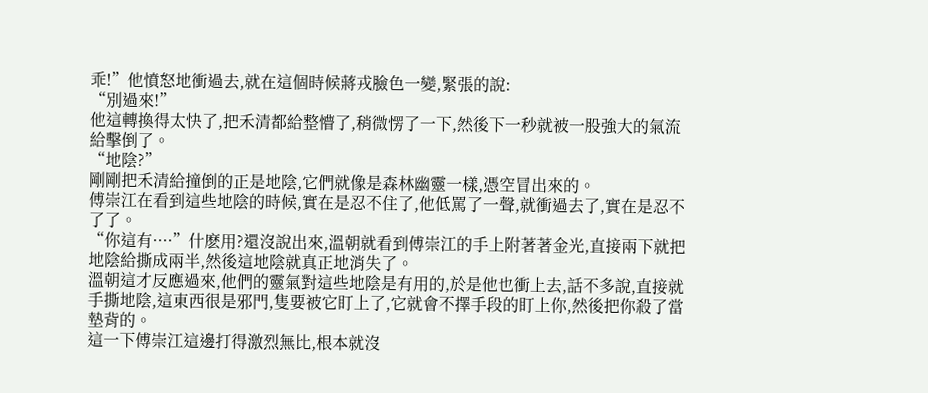乖!”他憤怒地衝過去,就在這個時候蔣戎臉色一變,緊張的說:
“別過來!”
他這轉換得太快了,把禾清都給整懵了,稍微愣了一下,然後下一秒就被一股強大的氣流給擊倒了。
“地陰?”
剛剛把禾清給撞倒的正是地陰,它們就像是森林幽靈一樣,憑空冒出來的。
傅崇江在看到這些地陰的時候,實在是忍不住了,他低罵了一聲,就衝過去了,實在是忍不了了。
“你這有····”什麽用?還沒說出來,溫朝就看到傅崇江的手上附著著金光,直接兩下就把地陰給撕成兩半,然後這地陰就真正地消失了。
溫朝這才反應過來,他們的靈氣對這些地陰是有用的,於是他也衝上去,話不多說,直接就手撕地陰,這東西很是邪門,隻要被它盯上了,它就會不擇手段的盯上你,然後把你殺了當墊背的。
這一下傅崇江這邊打得激烈無比,根本就沒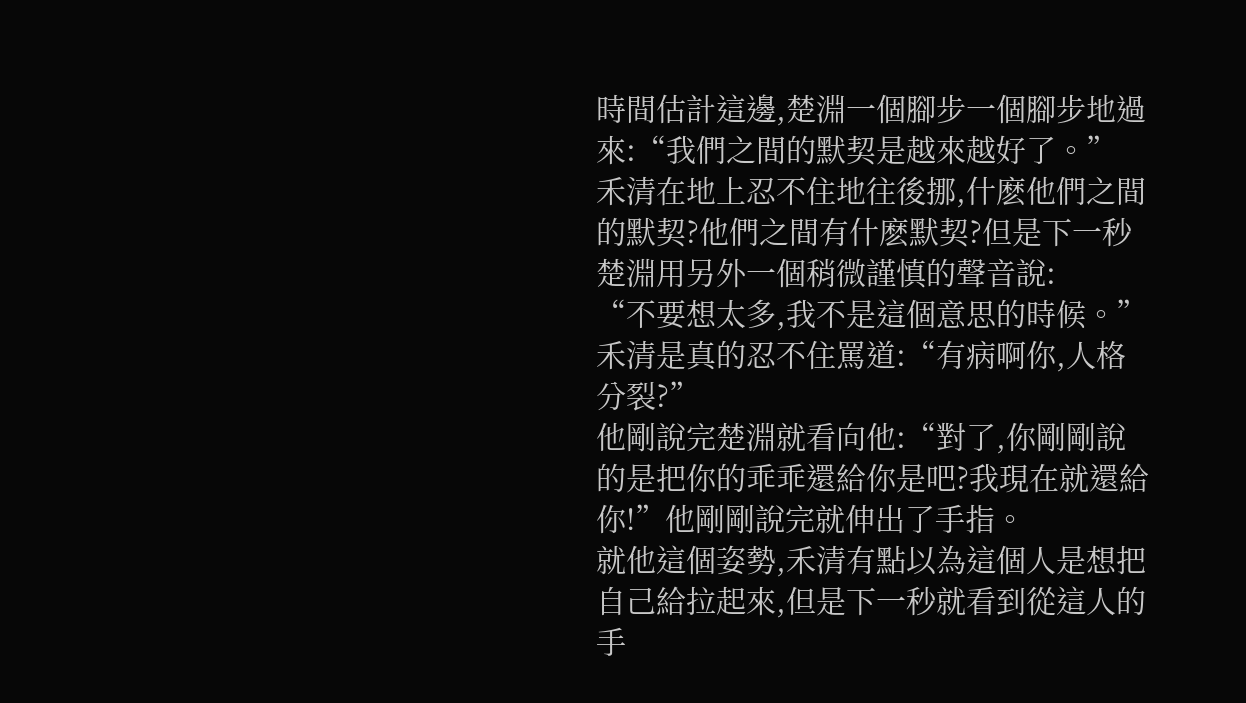時間估計這邊,楚淵一個腳步一個腳步地過來:“我們之間的默契是越來越好了。”
禾清在地上忍不住地往後挪,什麽他們之間的默契?他們之間有什麽默契?但是下一秒楚淵用另外一個稍微謹慎的聲音說:
“不要想太多,我不是這個意思的時候。”
禾清是真的忍不住罵道:“有病啊你,人格分裂?”
他剛說完楚淵就看向他:“對了,你剛剛說的是把你的乖乖還給你是吧?我現在就還給你!”他剛剛說完就伸出了手指。
就他這個姿勢,禾清有點以為這個人是想把自己給拉起來,但是下一秒就看到從這人的手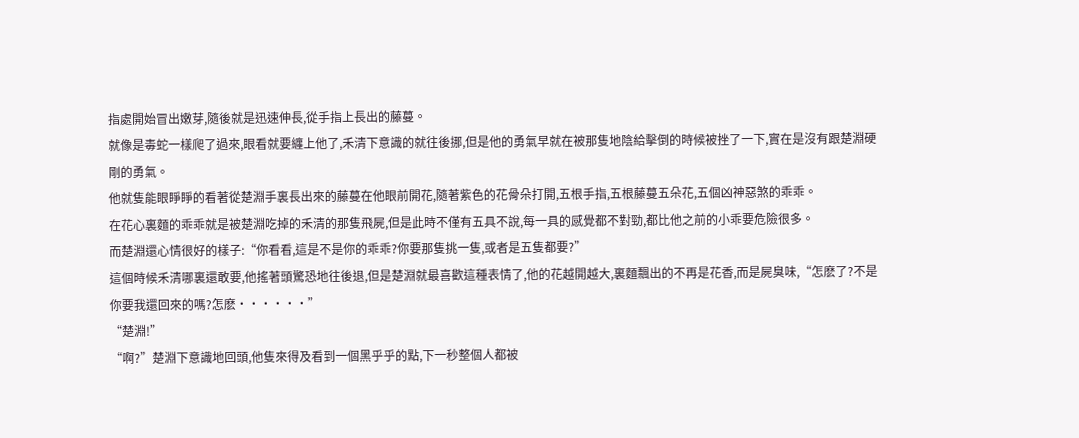指處開始冒出嫩芽,隨後就是迅速伸長,從手指上長出的藤蔓。
就像是毒蛇一樣爬了過來,眼看就要纏上他了,禾清下意識的就往後挪,但是他的勇氣早就在被那隻地陰給擊倒的時候被挫了一下,實在是沒有跟楚淵硬剛的勇氣。
他就隻能眼睜睜的看著從楚淵手裏長出來的藤蔓在他眼前開花,隨著紫色的花骨朵打開,五根手指,五根藤蔓五朵花,五個凶神惡煞的乖乖。
在花心裏麵的乖乖就是被楚淵吃掉的禾清的那隻飛屍,但是此時不僅有五具不說,每一具的感覺都不對勁,都比他之前的小乖要危險很多。
而楚淵還心情很好的樣子:“你看看,這是不是你的乖乖?你要那隻挑一隻,或者是五隻都要?”
這個時候禾清哪裏還敢要,他搖著頭驚恐地往後退,但是楚淵就最喜歡這種表情了,他的花越開越大,裏麵飄出的不再是花香,而是屍臭味,“怎麽了?不是你要我還回來的嗎?怎麽······”
“楚淵!”
“啊?”楚淵下意識地回頭,他隻來得及看到一個黑乎乎的點,下一秒整個人都被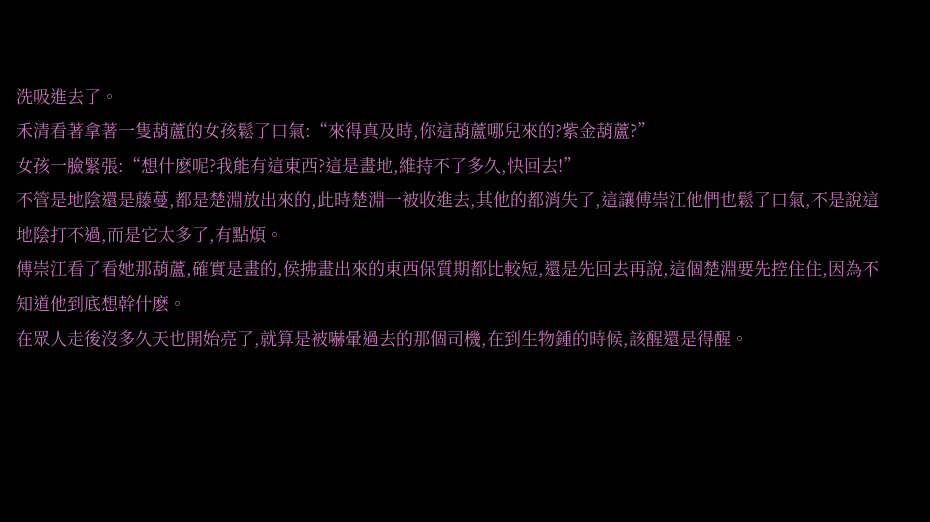洗吸進去了。
禾清看著拿著一隻葫蘆的女孩鬆了口氣:“來得真及時,你這葫蘆哪兒來的?紫金葫蘆?”
女孩一臉緊張:“想什麽呢?我能有這東西?這是畫地,維持不了多久,快回去!”
不管是地陰還是藤蔓,都是楚淵放出來的,此時楚淵一被收進去,其他的都消失了,這讓傅崇江他們也鬆了口氣,不是說這地陰打不過,而是它太多了,有點煩。
傅崇江看了看她那葫蘆,確實是畫的,侯拂畫出來的東西保質期都比較短,還是先回去再說,這個楚淵要先控住住,因為不知道他到底想幹什麽。
在眾人走後沒多久天也開始亮了,就算是被嚇暈過去的那個司機,在到生物鍾的時候,該醒還是得醒。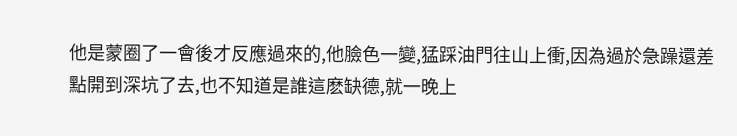他是蒙圈了一會後才反應過來的,他臉色一變,猛踩油門往山上衝,因為過於急躁還差點開到深坑了去,也不知道是誰這麽缺德,就一晚上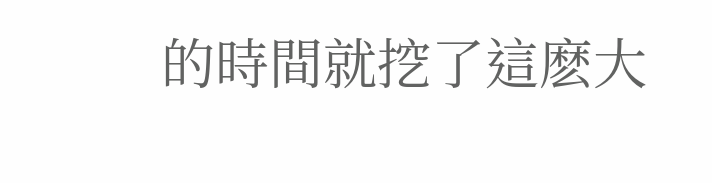的時間就挖了這麽大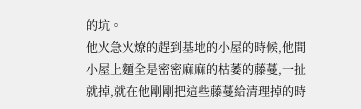的坑。
他火急火燎的趕到基地的小屋的時候,他間小屋上麵全是密密麻麻的枯萎的藤蔓,一扯就掉,就在他剛剛把這些藤蔓給清理掉的時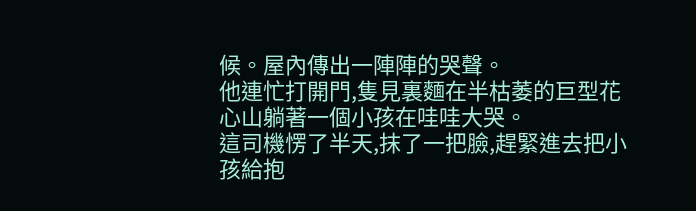候。屋內傳出一陣陣的哭聲。
他連忙打開門,隻見裏麵在半枯萎的巨型花心山躺著一個小孩在哇哇大哭。
這司機愣了半天,抹了一把臉,趕緊進去把小孩給抱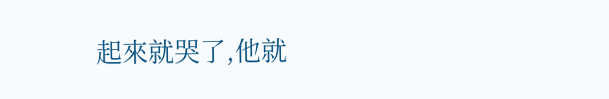起來就哭了,他就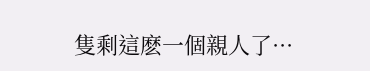隻剩這麽一個親人了···